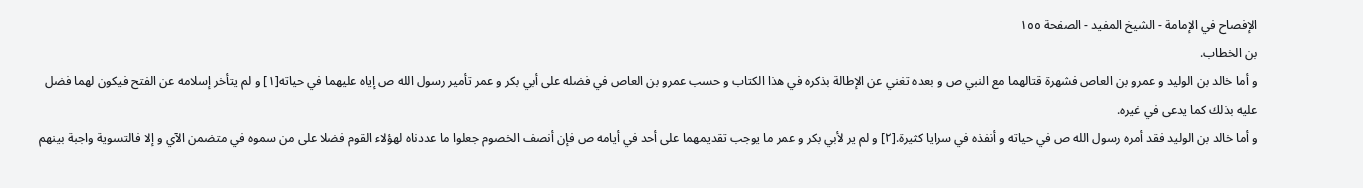الإفصاح في الإمامة - الشيخ المفيد - الصفحة ١٥٥
بن الخطاب.
و أما خالد بن الوليد و عمرو بن العاص فشهرة قتالهما مع النبي ص و بعده تغني عن الإطالة بذكره في هذا الكتاب و حسب عمرو بن العاص في فضله على أبي بكر و عمر تأمير رسول الله ص إياه عليهما في حياته[١] و لم يتأخر إسلامه عن الفتح فيكون لهما فضل عليه بذلك كما يدعى في غيره.
و أما خالد بن الوليد فقد أمره رسول الله ص في حياته و أنفذه في سرايا كثيرة.[٢] و لم ير لأبي بكر و عمر ما يوجب تقديمهما على أحد في أيامه ص فإن أنصف الخصوم جعلوا ما عددناه لهؤلاء القوم فضلا على من سموه في متضمن الآي و إلا فالتسوية واجبة بينهم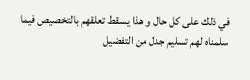في ذلك على كل حال و هذا يسقط تعلقهم بالتخصيص فيما سلمناه لهم تسليم جدل من التفضيل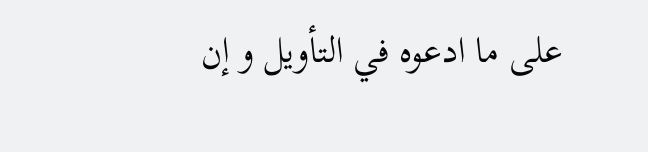على ما ادعوه في التأويل و إن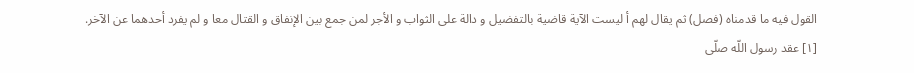القول فيه ما قدمناه (فصل) ثم يقال لهم أ ليست الآية قاضية بالتفضيل و دالة على الثواب و الأجر لمن جمع بين الإنفاق و القتال معا و لم يفرد أحدهما عن الآخر.
[١] عقد رسول اللّه صلّى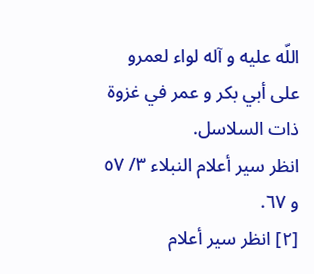اللّه عليه و آله لواء لعمرو على أبي بكر و عمر في غزوة ذات السلاسل.
انظر سير أعلام النبلاء ٣/ ٥٧ و ٦٧.
[٢] انظر سير أعلام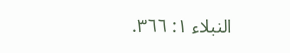النبلاء ١: ٣٦٦.